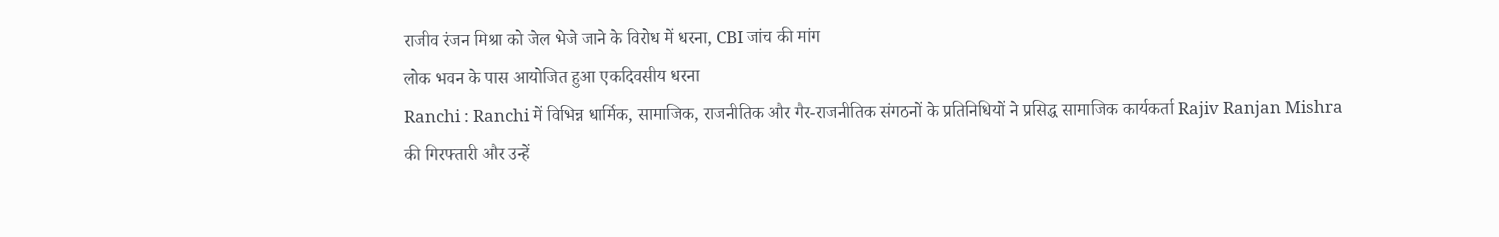राजीव रंजन मिश्रा को जेल भेजे जाने के विरोध में धरना, CBI जांच की मांग
लोक भवन के पास आयोजित हुआ एकदिवसीय धरना
Ranchi : Ranchi में विभिन्न धार्मिक, सामाजिक, राजनीतिक और गैर-राजनीतिक संगठनों के प्रतिनिधियों ने प्रसिद्ध सामाजिक कार्यकर्ता Rajiv Ranjan Mishra की गिरफ्तारी और उन्हें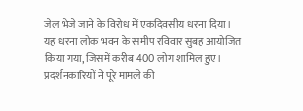जेल भेजे जाने के विरोध में एकदिवसीय धरना दिया। यह धरना लोक भवन के समीप रविवार सुबह आयोजित किया गया, जिसमें करीब 400 लोग शामिल हुए। प्रदर्शनकारियों ने पूरे मामले की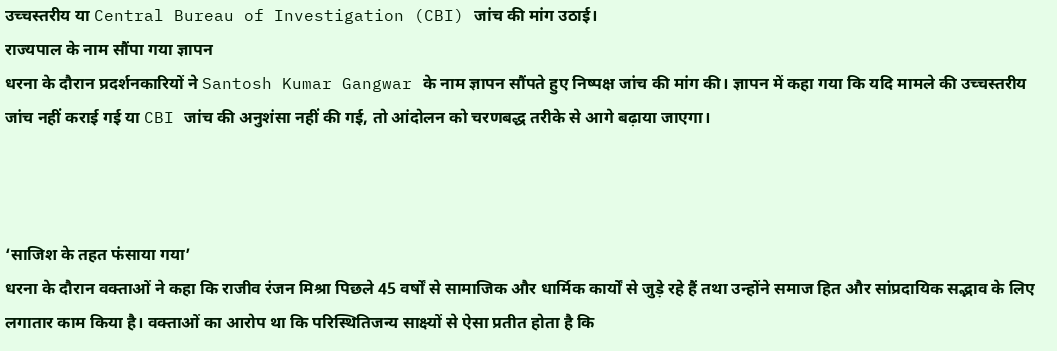उच्चस्तरीय या Central Bureau of Investigation (CBI) जांच की मांग उठाई।
राज्यपाल के नाम सौंपा गया ज्ञापन
धरना के दौरान प्रदर्शनकारियों ने Santosh Kumar Gangwar के नाम ज्ञापन सौंपते हुए निष्पक्ष जांच की मांग की। ज्ञापन में कहा गया कि यदि मामले की उच्चस्तरीय जांच नहीं कराई गई या CBI जांच की अनुशंसा नहीं की गई, तो आंदोलन को चरणबद्ध तरीके से आगे बढ़ाया जाएगा।



‘साजिश के तहत फंसाया गया’
धरना के दौरान वक्ताओं ने कहा कि राजीव रंजन मिश्रा पिछले 45 वर्षों से सामाजिक और धार्मिक कार्यों से जुड़े रहे हैं तथा उन्होंने समाज हित और सांप्रदायिक सद्भाव के लिए लगातार काम किया है। वक्ताओं का आरोप था कि परिस्थितिजन्य साक्ष्यों से ऐसा प्रतीत होता है कि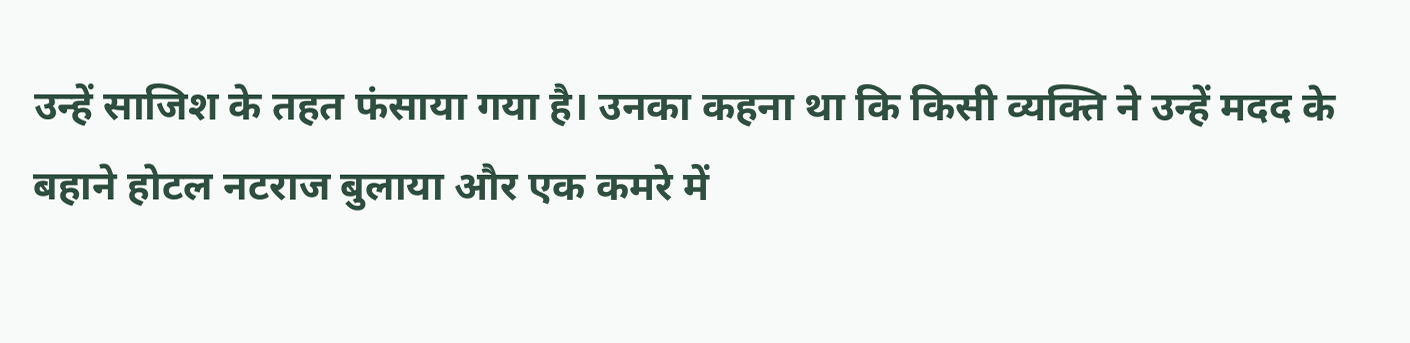उन्हें साजिश के तहत फंसाया गया है। उनका कहना था कि किसी व्यक्ति ने उन्हें मदद के बहाने होटल नटराज बुलाया और एक कमरे में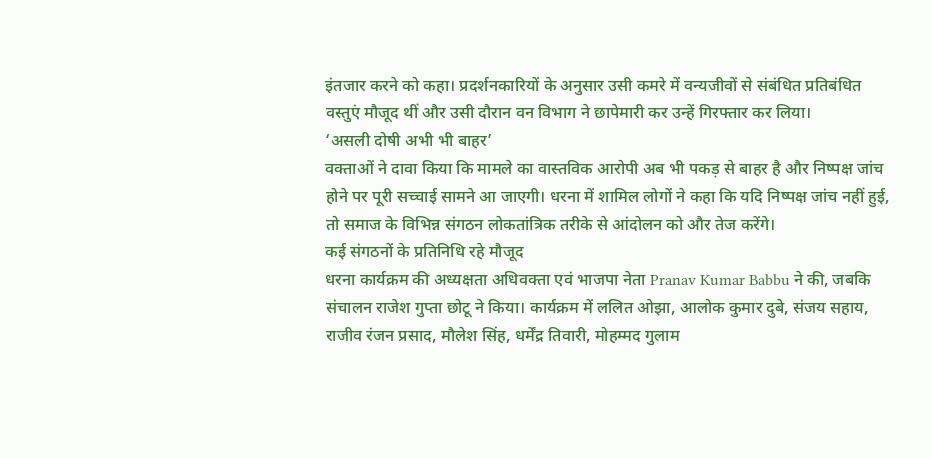इंतजार करने को कहा। प्रदर्शनकारियों के अनुसार उसी कमरे में वन्यजीवों से संबंधित प्रतिबंधित वस्तुएं मौजूद थीं और उसी दौरान वन विभाग ने छापेमारी कर उन्हें गिरफ्तार कर लिया।
‘असली दोषी अभी भी बाहर’
वक्ताओं ने दावा किया कि मामले का वास्तविक आरोपी अब भी पकड़ से बाहर है और निष्पक्ष जांच होने पर पूरी सच्चाई सामने आ जाएगी। धरना में शामिल लोगों ने कहा कि यदि निष्पक्ष जांच नहीं हुई, तो समाज के विभिन्न संगठन लोकतांत्रिक तरीके से आंदोलन को और तेज करेंगे।
कई संगठनों के प्रतिनिधि रहे मौजूद
धरना कार्यक्रम की अध्यक्षता अधिवक्ता एवं भाजपा नेता Pranav Kumar Babbu ने की, जबकि संचालन राजेश गुप्ता छोटू ने किया। कार्यक्रम में ललित ओझा, आलोक कुमार दुबे, संजय सहाय, राजीव रंजन प्रसाद, मौलेश सिंह, धर्मेंद्र तिवारी, मोहम्मद गुलाम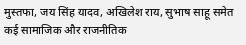मुस्तफा, जय सिंह यादव, अखिलेश राय, सुभाष साहू समेत कई सामाजिक और राजनीतिक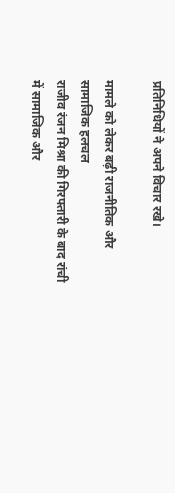प्रतिनिधियों ने अपने विचार रखे।

मामले को लेकर बढ़ी राजनीतिक और सामाजिक हलचल
राजीव रंजन मिश्रा की गिरफ्तारी के बाद रांची में सामाजिक और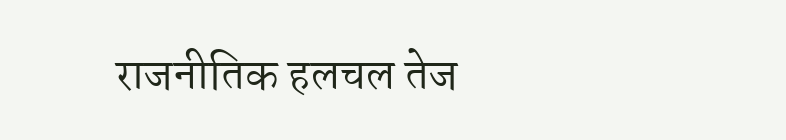राजनीतिक हलचल तेज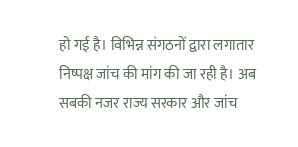हो गई है। विभिन्न संगठनों द्वारा लगातार निष्पक्ष जांच की मांग की जा रही है। अब सबकी नजर राज्य सरकार और जांच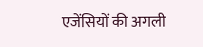एजेंसियों की अगली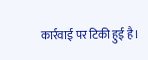कार्रवाई पर टिकी हुई है।